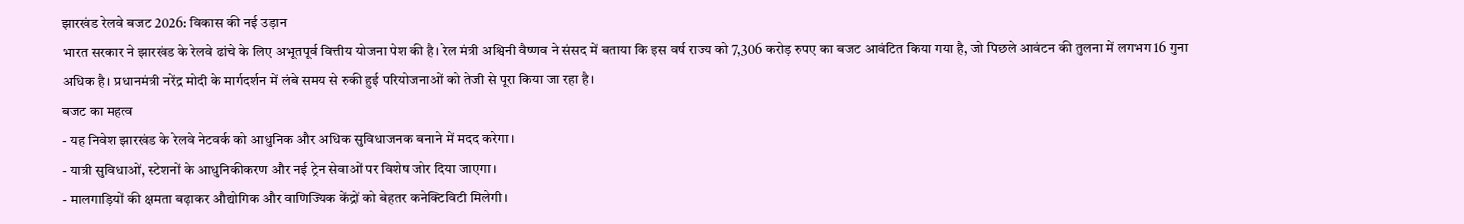झारखंड रेलवे बजट 2026: विकास की नई उड़ान
भारत सरकार ने झारखंड के रेलवे ढांचे के लिए अभूतपूर्व वित्तीय योजना पेश की है। रेल मंत्री अश्विनी वैष्णव ने संसद में बताया कि इस वर्ष राज्य को 7,306 करोड़ रुपए का बजट आवंटित किया गया है, जो पिछले आवंटन की तुलना में लगभग 16 गुना अधिक है। प्रधानमंत्री नरेंद्र मोदी के मार्गदर्शन में लंबे समय से रुकी हुई परियोजनाओं को तेजी से पूरा किया जा रहा है।
बजट का महत्व
- यह निवेश झारखंड के रेलवे नेटवर्क को आधुनिक और अधिक सुविधाजनक बनाने में मदद करेगा।
- यात्री सुविधाओं, स्टेशनों के आधुनिकीकरण और नई ट्रेन सेवाओं पर विशेष जोर दिया जाएगा।
- मालगाड़ियों की क्षमता बढ़ाकर औद्योगिक और वाणिज्यिक केंद्रों को बेहतर कनेक्टिविटी मिलेगी।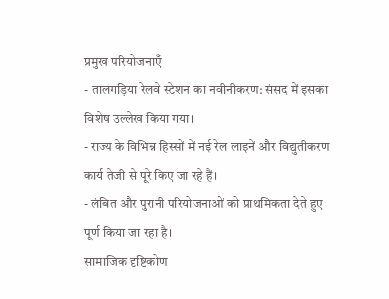प्रमुख परियोजनाएँ
- तालगड़िया रेलवे स्टेशन का नवीनीकरण: संसद में इसका विशेष उल्लेख किया गया।
- राज्य के विभिन्न हिस्सों में नई रेल लाइनें और विद्युतीकरण कार्य तेजी से पूरे किए जा रहे हैं।
- लंबित और पुरानी परियोजनाओं को प्राथमिकता देते हुए पूर्ण किया जा रहा है।
सामाजिक दृष्टिकोण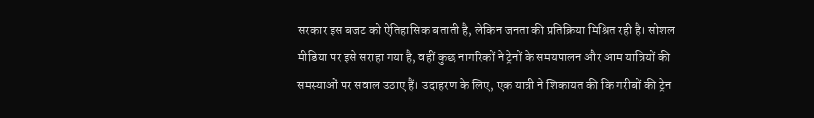सरकार इस बजट को ऐतिहासिक बताती है, लेकिन जनता की प्रतिक्रिया मिश्रित रही है। सोशल मीडिया पर इसे सराहा गया है, वहीं कुछ नागरिकों ने ट्रेनों के समयपालन और आम यात्रियों की समस्याओं पर सवाल उठाए हैं। उदाहरण के लिए, एक यात्री ने शिकायत की कि गरीबों की ट्रेन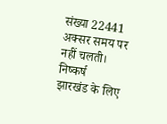संख्या 22441 अक्सर समय पर नहीं चलती।
निष्कर्ष
झारखंड के लिए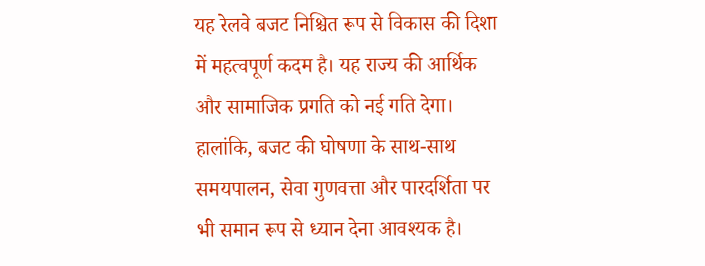यह रेलवे बजट निश्चित रूप से विकास की दिशा में महत्वपूर्ण कदम है। यह राज्य की आर्थिक और सामाजिक प्रगति को नई गति देगा। हालांकि, बजट की घोषणा के साथ-साथ समयपालन, सेवा गुणवत्ता और पारदर्शिता पर भी समान रूप से ध्यान देना आवश्यक है।